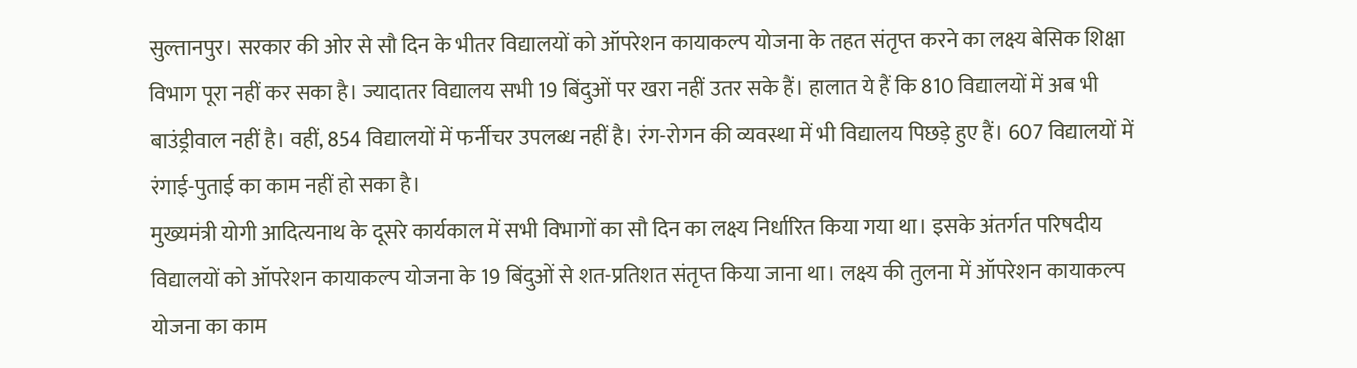सुल्तानपुर। सरकार की ओर से सौ दिन के भीतर विद्यालयों को ऑपरेशन कायाकल्प योजना के तहत संतृप्त करने का लक्ष्य बेसिक शिक्षा विभाग पूरा नहीं कर सका है। ज्यादातर विद्यालय सभी 19 बिंदुओं पर खरा नहीं उतर सके हैं। हालात ये हैं कि 810 विद्यालयों में अब भी बाउंड्रीवाल नहीं है। वहीं, 854 विद्यालयों में फर्नीचर उपलब्ध नहीं है। रंग-रोगन की व्यवस्था में भी विद्यालय पिछड़े हुए हैं। 607 विद्यालयों में रंगाई-पुताई का काम नहीं हो सका है।
मुख्यमंत्री योगी आदित्यनाथ के दूसरे कार्यकाल में सभी विभागों का सौ दिन का लक्ष्य निर्धारित किया गया था। इसके अंतर्गत परिषदीय विद्यालयों को ऑपरेशन कायाकल्प योजना के 19 बिंदुओं से शत-प्रतिशत संतृप्त किया जाना था। लक्ष्य की तुलना में ऑपरेशन कायाकल्प योजना का काम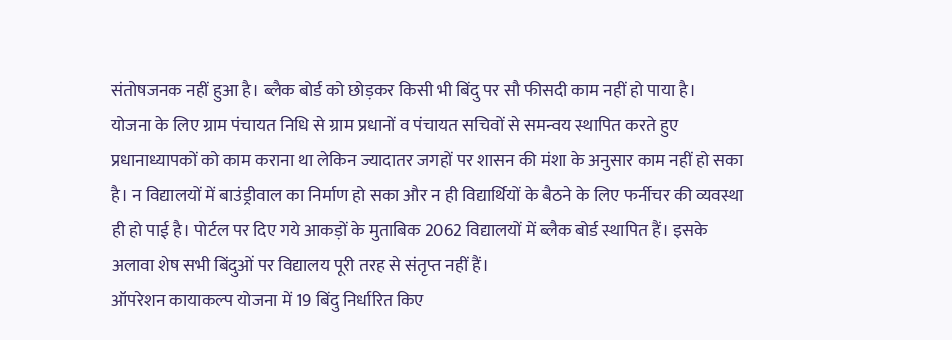संतोषजनक नहीं हुआ है। ब्लैक बोर्ड को छोड़कर किसी भी बिंदु पर सौ फीसदी काम नहीं हो पाया है।
योजना के लिए ग्राम पंचायत निधि से ग्राम प्रधानों व पंचायत सचिवों से समन्वय स्थापित करते हुए प्रधानाध्यापकों को काम कराना था लेकिन ज्यादातर जगहों पर शासन की मंशा के अनुसार काम नहीं हो सका है। न विद्यालयों में बाउंड्रीवाल का निर्माण हो सका और न ही विद्यार्थियों के बैठने के लिए फर्नीचर की व्यवस्था ही हो पाई है। पोर्टल पर दिए गये आकड़ों के मुताबिक 2062 विद्यालयों में ब्लैक बोर्ड स्थापित हैं। इसके अलावा शेष सभी बिंदुओं पर विद्यालय पूरी तरह से संतृप्त नहीं हैं।
ऑपरेशन कायाकल्प योजना में 19 बिंदु निर्धारित किए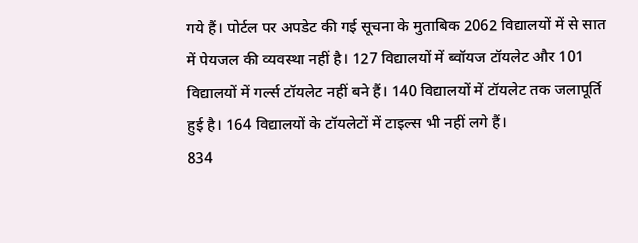गये हैं। पोर्टल पर अपडेट की गई सूचना के मुताबिक 2062 विद्यालयों में से सात में पेयजल की व्यवस्था नहीं है। 127 विद्यालयों में ब्वॉयज टॉयलेट और 101 विद्यालयों में गर्ल्स टॉयलेट नहीं बने हैं। 140 विद्यालयों में टॉयलेट तक जलापूर्ति हुई है। 164 विद्यालयों के टॉयलेटों में टाइल्स भी नहीं लगे हैं।
834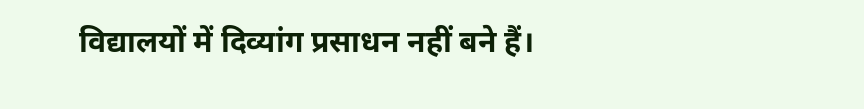विद्यालयों में दिव्यांग प्रसाधन नहीं बने हैं।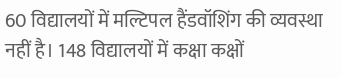60 विद्यालयों में मल्टिपल हैंडवॉशिंग की व्यवस्था नहीं है। 148 विद्यालयों में कक्षा कक्षों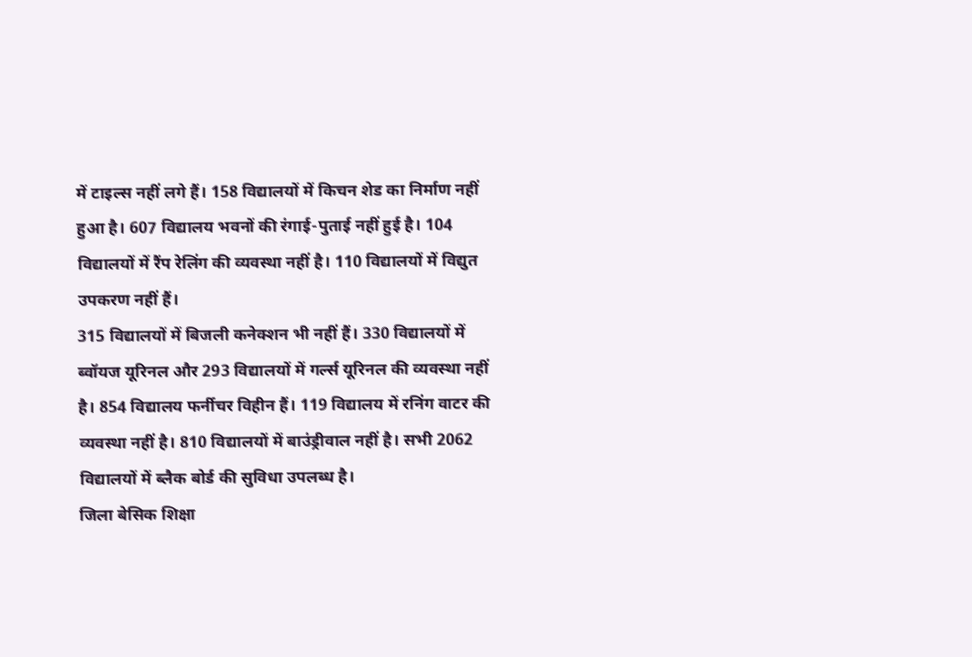में टाइल्स नहीं लगे हैं। 158 विद्यालयों में किचन शेड का निर्माण नहीं हुआ है। 607 विद्यालय भवनों की रंगाई-पुताई नहीं हुई है। 104 विद्यालयों में रैंप रेलिंग की व्यवस्था नहीं है। 110 विद्यालयों में विद्युत उपकरण नहीं हैं।
315 विद्यालयों में बिजली कनेक्शन भी नहीं हैं। 330 विद्यालयों में ब्वॉयज यूरिनल और 293 विद्यालयों में गर्ल्स यूरिनल की व्यवस्था नहीं है। 854 विद्यालय फर्नीचर विहीन हैं। 119 विद्यालय में रनिंग वाटर की व्यवस्था नहीं है। 810 विद्यालयों में बाउंड्रीवाल नहीं है। सभी 2062 विद्यालयों में ब्लैक बोर्ड की सुविधा उपलब्ध है।
जिला बेसिक शिक्षा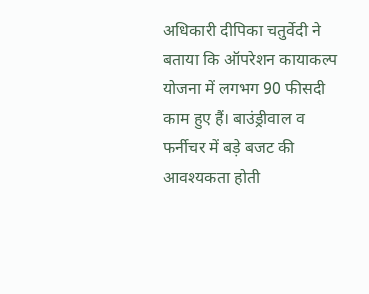अधिकारी दीपिका चतुर्वेदी ने बताया कि ऑपरेशन कायाकल्प योजना में लगभग 90 फीसदी काम हुए हैं। बाउंड्रीवाल व फर्नीचर में बड़े बजट की आवश्यकता होती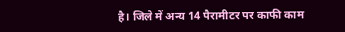है। जिले में अन्य 14 पैरामीटर पर काफी काम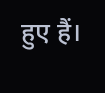हुए हैं।